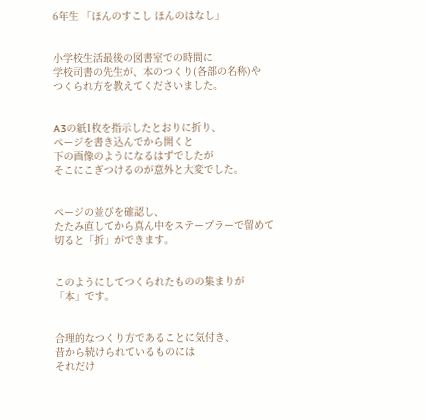6年生 「ほんのすこし ほんのはなし」


小学校生活最後の図書室での時間に
学校司書の先生が、本のつくり(各部の名称)や
つくられ方を教えてくださいました。


A3の紙1枚を指示したとおりに折り、
ページを書き込んでから開くと
下の画像のようになるはずでしたが
そこにこぎつけるのが意外と大変でした。


ページの並びを確認し、
たたみ直してから真ん中をステープラーで留めて
切ると「折」ができます。


このようにしてつくられたものの集まりが
「本」です。


合理的なつくり方であることに気付き、
昔から続けられているものには
それだけ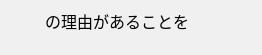の理由があることを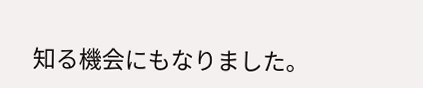知る機会にもなりました。